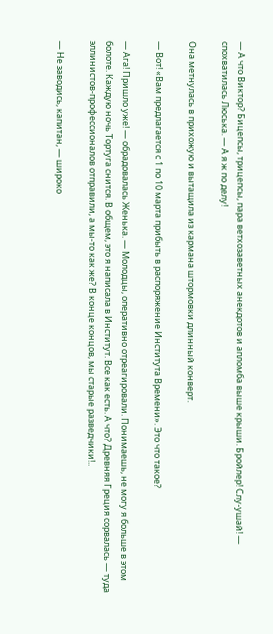— А что Виктор? Бицепсы, трицепсы, пара ветхозаветных анекдотов и апломба выше крыши. Бройлер! Слу-ушай! — спохватилась Люська. — А я ж по делу!

Она метнулась в прихожую и вытащила из кармана штормовки длинный конверт.

— Вот! «Вам предлагается с 1 по 10 марта прибыть в распоряжение Института Времени». Это что такое?

— Ага! Пришло уже! — обрадовалась Женька. — Молодцы, оперативно отреагировали. Понимаешь, не могу я больше в этом болоте. Каждую ночь Тортуга снится. В общем, это я написала в Институт. Все как есть. А что? Древняя Греция сорвалась — туда эллинистов-профессионалов отправили, а мы-то как же? В конце концов, мы старые разведчики!..

— Не заводись, капитан, — широко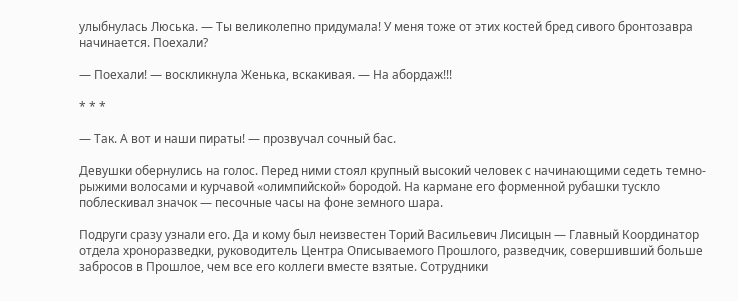улыбнулась Люська. — Ты великолепно придумала! У меня тоже от этих костей бред сивого бронтозавра начинается. Поехали?

— Поехали! — воскликнула Женька, вскакивая. — На абордаж!!!

* * *

— Так. А вот и наши пираты! — прозвучал сочный бас.

Девушки обернулись на голос. Перед ними стоял крупный высокий человек с начинающими седеть темно-рыжими волосами и курчавой «олимпийской» бородой. На кармане его форменной рубашки тускло поблескивал значок — песочные часы на фоне земного шара.

Подруги сразу узнали его. Да и кому был неизвестен Торий Васильевич Лисицын — Главный Координатор отдела хроноразведки, руководитель Центра Описываемого Прошлого, разведчик, совершивший больше забросов в Прошлое, чем все его коллеги вместе взятые. Сотрудники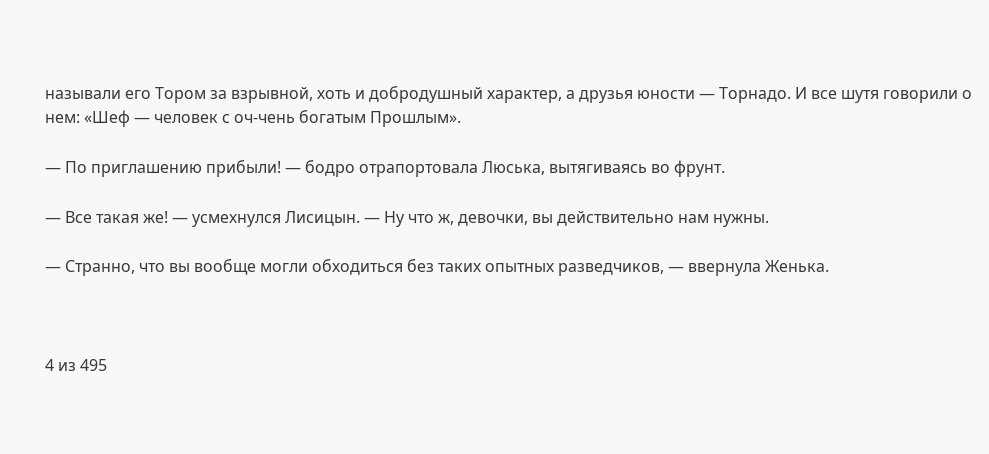называли его Тором за взрывной, хоть и добродушный характер, а друзья юности — Торнадо. И все шутя говорили о нем: «Шеф — человек с оч-чень богатым Прошлым».

— По приглашению прибыли! — бодро отрапортовала Люська, вытягиваясь во фрунт.

— Все такая же! — усмехнулся Лисицын. — Ну что ж, девочки, вы действительно нам нужны.

— Странно, что вы вообще могли обходиться без таких опытных разведчиков, — ввернула Женька.



4 из 495